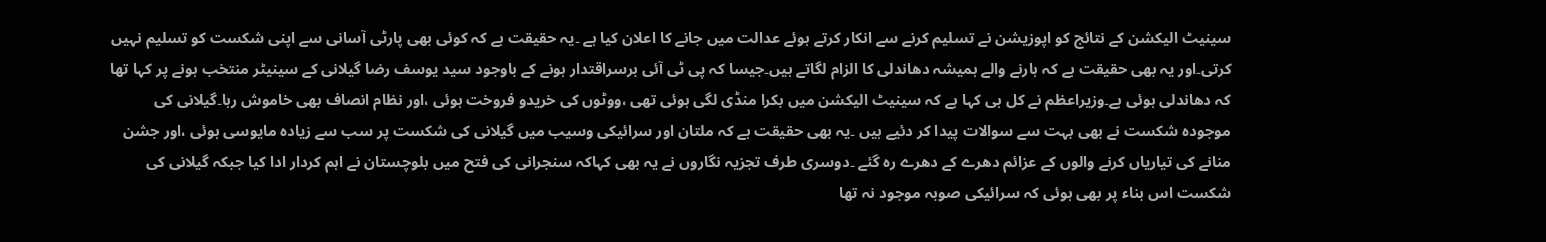سینیٹ الیکشن کے نتائج کو اپوزیشن نے تسلیم کرنے سے انکار کرتے ہوئے عدالت میں جانے کا اعلان کیا ہے ۔یہ حقیقت ہے کہ کوئی بھی پارٹی آسانی سے اپنی شکست کو تسلیم نہیں کرتی۔اور یہ بھی حقیقت ہے کہ ہارنے والے ہمیشہ دھاندلی کا الزام لگاتے ہیں۔جیسا کہ پی ٹی آئی برسراقتدار ہونے کے باوجود سید یوسف رضا گیلانی کے سینیٹر منتخب ہونے پر کہا تھا کہ دھاندلی ہوئی ہے۔وزیراعظم نے کل ہی کہا ہے کہ سینیٹ الیکشن میں بکرا منڈی لگی ہوئی تھی ،ووٹوں کی خریدو فروخت ہوئی ،اور نظام انصاف بھی خاموش رہا۔گیلانی کی موجودہ شکست نے بھی بہت سے سوالات پیدا کر دئیے ہیں ۔یہ بھی حقیقت ہے کہ ملتان اور سرائیکی وسیب میں گیلانی کی شکست پر سب سے زیادہ مایوسی ہوئی ،اور جشن منانے کی تیاریاں کرنے والوں کے عزائم دھرے کے دھرے رہ گئے ۔دوسری طرف تجزیہ نگاروں نے یہ بھی کہاکہ سنجرانی کی فتح میں بلوچستان نے اہم کردار ادا کیا جبکہ گیلانی کی شکست اس بناء پر بھی ہوئی کہ سرائیکی صوبہ موجود نہ تھا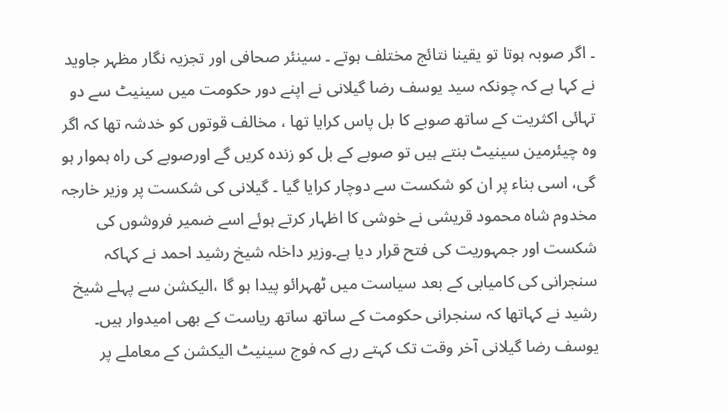۔ اگر صوبہ ہوتا تو یقینا نتائج مختلف ہوتے ۔ سینئر صحافی اور تجزیہ نگار مظہر جاوید نے کہا ہے کہ چونکہ سید یوسف رضا گیلانی نے اپنے دور حکومت میں سینیٹ سے دو تہائی اکثریت کے ساتھ صوبے کا بل پاس کرایا تھا ، مخالف قوتوں کو خدشہ تھا کہ اگر وہ چیئرمین سینیٹ بنتے ہیں تو صوبے کے بل کو زندہ کریں گے اورصوبے کی راہ ہموار ہو گی، اسی بناء پر ان کو شکست سے دوچار کرایا گیا ۔ گیلانی کی شکست پر وزیر خارجہ مخدوم شاہ محمود قریشی نے خوشی کا اظہار کرتے ہوئے اسے ضمیر فروشوں کی شکست اور جمہوریت کی فتح قرار دیا ہے۔وزیر داخلہ شیخ رشید احمد نے کہاکہ سنجرانی کی کامیابی کے بعد سیاست میں ٹھہرائو پیدا ہو گا ،الیکشن سے پہلے شیخ رشید نے کہاتھا کہ سنجرانی حکومت کے ساتھ ساتھ ریاست کے بھی امیدوار ہیں۔ یوسف رضا گیلانی آخر وقت تک کہتے رہے کہ فوج سینیٹ الیکشن کے معاملے پر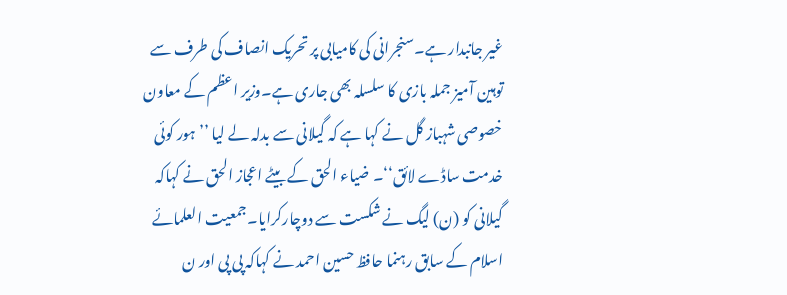غیر جانبدار ہے۔سنجرانی کی کامیابی پر تحریک انصاف کی طرف سے توہین آمیز جملہ بازی کا سلسلہ بھی جاری ہے۔وزیر اعظم کے معاون خصوصی شہباز گل نے کہا ہے کہ گیلانی سے بدلہ لے لیا ’’ہور کوئی خدمت ساڈے لائق‘‘۔ ضیاء الحق کے بیٹے اعجاز الحق نے کہاکہ گیلانی کو (ن) لیگ نے شکست سے دوچارکرایا۔جمعیت العلمائے اسلام کے سابق رہنما حافظ حسین احمد نے کہاکہ پی پی اور ن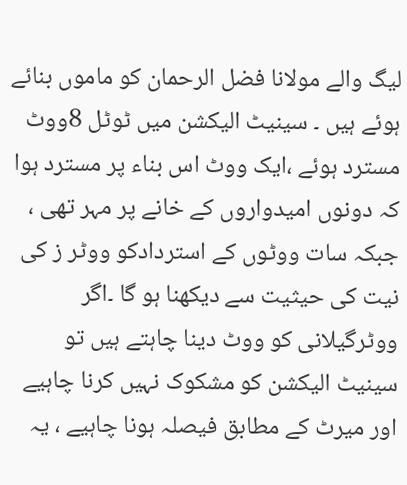لیگ والے مولانا فضل الرحمان کو ماموں بنائے ہوئے ہیں ۔ سینیٹ الیکشن میں ٹوٹل 8ووٹ مسترد ہوئے ،ایک ووٹ اس بناء پر مسترد ہوا کہ دونوں امیدواروں کے خانے پر مہر تھی ، جبکہ سات ووٹوں کے استردادکو ووٹر ز کی نیت کی حیثیت سے دیکھنا ہو گا ۔اگر ووٹرگیلانی کو ووٹ دینا چاہتے ہیں تو سینیٹ الیکشن کو مشکوک نہیں کرنا چاہیے اور میرٹ کے مطابق فیصلہ ہونا چاہیے ، یہ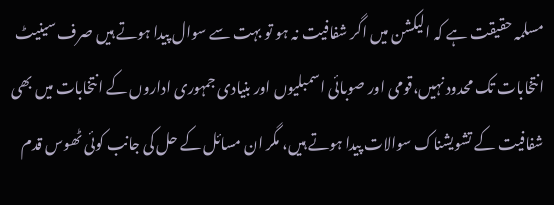مسلمہ حقیقت ہے کہ الیکشن میں اگر شفافیت نہ ہو تو بہت سے سوال پیدا ہوتے ہیں صرف سینیٹ انتخابات تک محدود نہیں،قومی اور صوبائی اسمبلیوں اور بنیادی جمہوری اداروں کے انتخابات میں بھی شفافیت کے تشویشناک سوالات پیدا ہوتے ہیں، مگر ان مسائل کے حل کی جانب کوئی ٹھوس قدم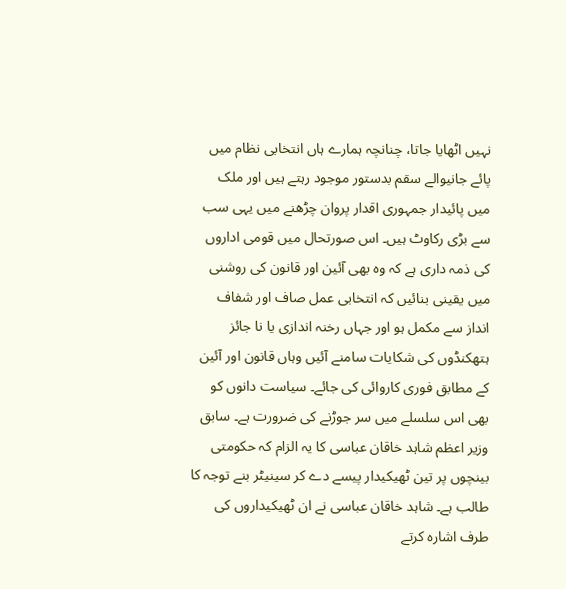نہیں اٹھایا جاتا، چنانچہ ہمارے ہاں انتخابی نظام میں پائے جانیوالے سقم بدستور موجود رہتے ہیں اور ملک میں پائیدار جمہوری اقدار پروان چڑھنے میں یہی سب سے بڑی رکاوٹ ہیں۔ اس صورتحال میں قومی اداروں کی ذمہ داری ہے کہ وہ بھی آئین اور قانون کی روشنی میں یقینی بنائیں کہ انتخابی عمل صاف اور شفاف انداز سے مکمل ہو اور جہاں رخنہ اندازی یا نا جائز ہتھکنڈوں کی شکایات سامنے آئیں وہاں قانون اور آئین کے مطابق فوری کاروائی کی جائے۔ سیاست دانوں کو بھی اس سلسلے میں سر جوڑنے کی ضرورت ہے۔ سابق وزیر اعظم شاہد خاقان عباسی کا یہ الزام کہ حکومتی بینچوں پر تین ٹھیکیدار پیسے دے کر سینیٹر بنے توجہ کا طالب ہے۔ شاہد خاقان عباسی نے ان ٹھیکیداروں کی طرف اشارہ کرتے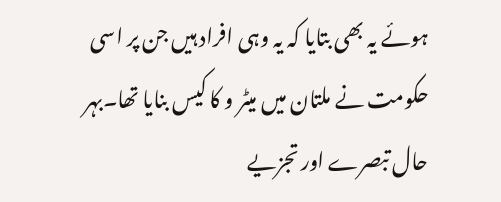ہوئے یہ بھی بتایا کہ یہ وہی افراد ہیں جن پر اسی حکومت نے ملتان میں میٹر و کا کیس بنایا تھا۔بہر حال تبصرے اور تجزیے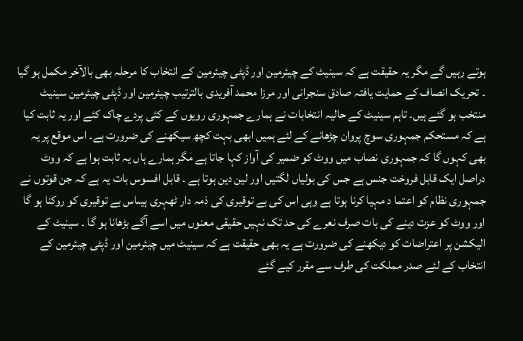ہوتے رہیں گے مگر یہ حقیقت ہے کہ سینیٹ کے چیئرمین اور ڈپٹی چیئرمین کے انتخاب کا مرحلہ بھی بالآخر مکمل ہو گیا ۔ تحریک انصاف کے حمایت یافتہ صادق سنجرانی اور مرزا محمد آفریدی بالترتیب چیئرمین اور ڈپٹی چیئرمین سینیٹ منتخب ہو گئے ہیں۔ تاہم سینیٹ کے حالیہ انتخابات نے ہمارے جمہوری رویوں کے کئی پردے چاک کئے اور یہ ثابت کیا ہے کہ مستحکم جمہوری سوچ پروان چڑھانے کے لئے ہمیں ابھی بہت کچھ سیکھنے کی ضرورت ہے۔ اس موقع پر یہ بھی کہوں گا کہ جمہوری نصاب میں ووٹ کو ضمیر کی آواز کہا جاتا ہے مگر ہمارے ہاں یہ ثابت ہوا ہے کہ ووٹ دراصل ایک قابل فروخت جنس ہے جس کی بولیاں لگتیں اور لین دین ہوتا ہے ۔ قابل افسوس بات یہ ہے کہ جن قوتوں نے جمہوری نظام کو اعتما د مہیا کرنا ہوتا ہے وہی اس کی بے توقیری کی ذمہ دار ٹھہری ہیںاس بے توقیری کو روکنا ہو گا اور ووٹ کو عزت دینے کی بات صرف نعرے کی حد تک نہیں حقیقی معنوں میں اسے آگے بڑھانا ہو گا ۔ سینیٹ کے الیکشن پر اعتراضات کو دیکھنے کی ضرورت ہے یہ بھی حقیقت ہے کہ سینیٹ میں چیئرمین اور ڈپٹی چیئرمین کے انتخاب کے لئے صدر مملکت کی طرف سے مقرر کیے گئے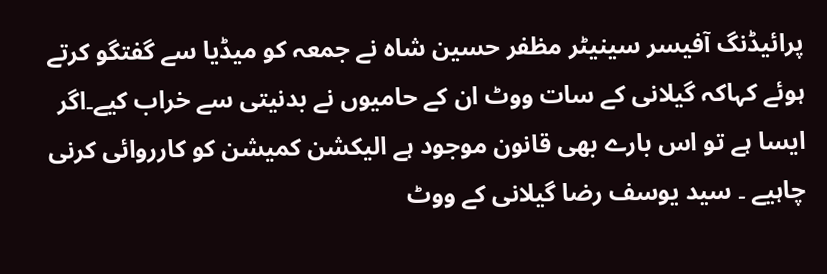پرائیڈنگ آفیسر سینیٹر مظفر حسین شاہ نے جمعہ کو میڈیا سے گفتگو کرتے ہوئے کہاکہ گیلانی کے سات ووٹ ان کے حامیوں نے بدنیتی سے خراب کیے۔اگر ایسا ہے تو اس بارے بھی قانون موجود ہے الیکشن کمیشن کو کارروائی کرنی چاہیے ۔ سید یوسف رضا گیلانی کے ووٹ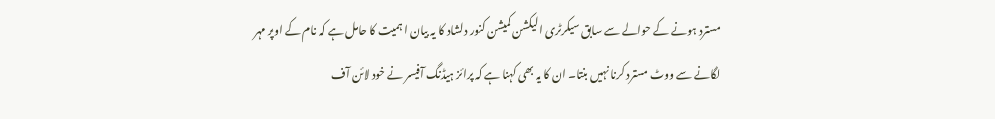مسترد ہونے کے حوالے سے سابق سیکرٹری الیکشن کمیشن کنور دلشاد کا یہ بیان ا ہمیت کا حامل ہے کہ نام کے اوپر مہر لگانے سے ووٹ مسترد کرنا نہیں بنتا۔ ان کا یہ بھی کہنا ہے کہ پرائز ہیڈنگ آفیسر نے خود لائن آف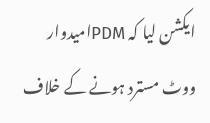ایکشن لیا کہ PDMامیدوار ووٹ مسترد ہونے کے خلاف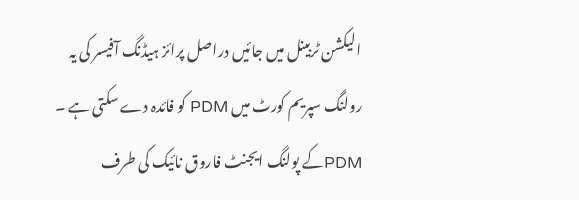الیکشن ٹربینل میں جائیں دراصل پرائز ہیڈنگ آفیسر کی یہ رولنگ سپریم کورٹ میں PDM کو فائدہ دے سکتی ہے ۔ PDMکے پولنگ ایجنٹ فاروق نائیک کی طرف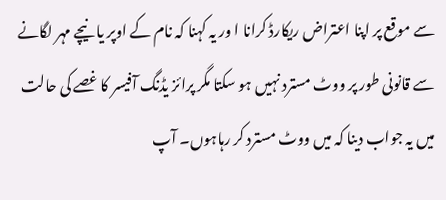سے موقع پر اپنا اعتراض ریکارڈ کرانا ا ور یہ کہنا کہ نام کے اوپر یا نیچے مہر لگانے سے قانونی طور پر ووٹ مسترد نہیں ہو سکتا مگر پرائز یڈنگ آفیسر کا غصے کی حالت میں یہ جواب دینا کہ میں ووٹ مسترد کر رہاہوں۔ آپ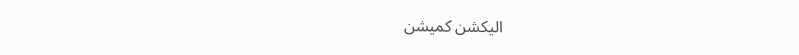الیکشن کمیشن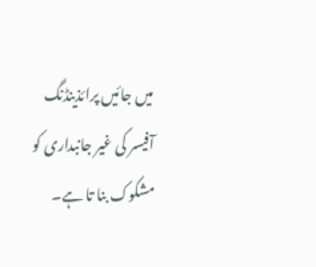میں جائیں پرائذینڈنگ آفیسر کی غیر جانبداری کو مشکوک بنا تا ہے۔